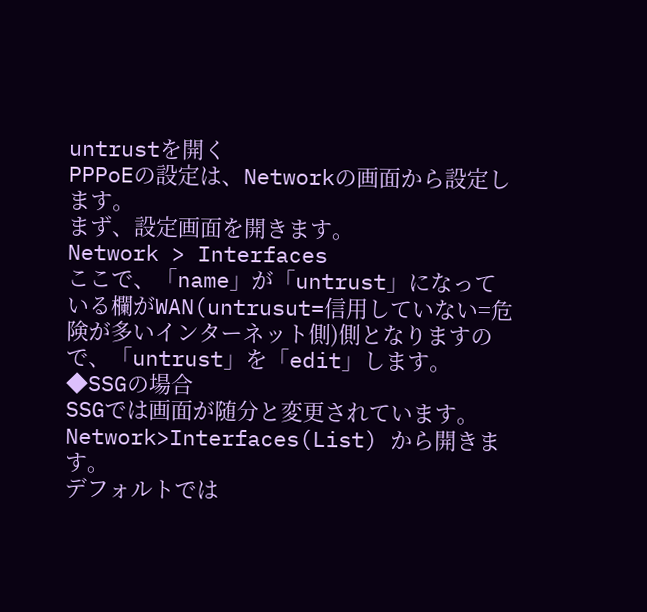untrustを開く
PPPoEの設定は、Networkの画面から設定します。
まず、設定画面を開きます。
Network > Interfaces
ここで、「name」が「untrust」になっている欄がWAN(untrusut=信用していない=危険が多いインターネット側)側となりますので、「untrust」を「edit」します。
◆SSGの場合
SSGでは画面が随分と変更されています。
Network>Interfaces(List) から開きます。
デフォルトでは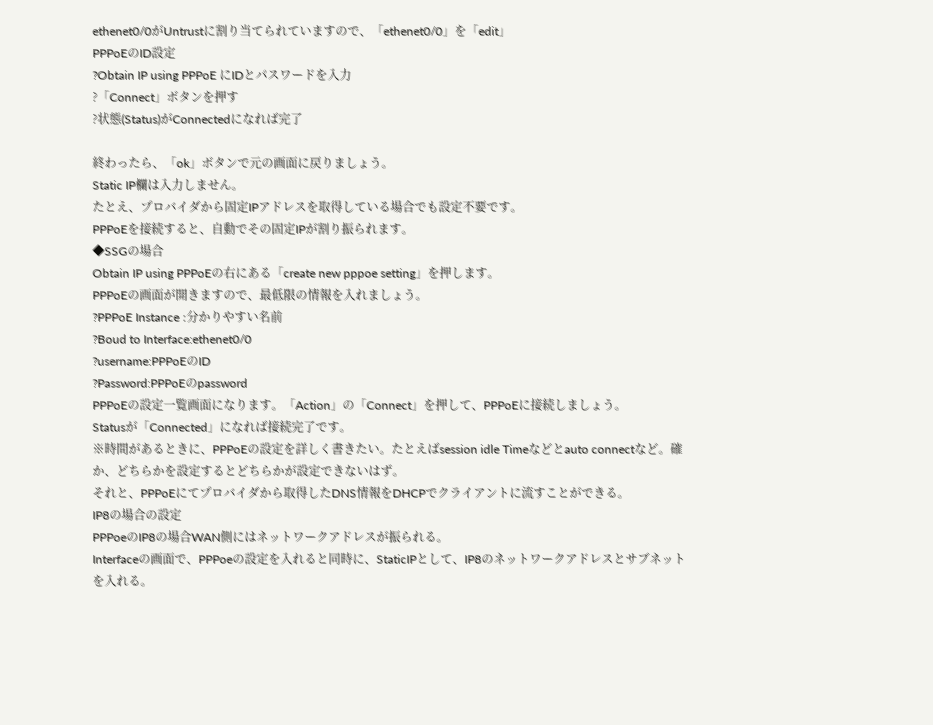ethenet0/0がUntrustに割り当てられていますので、「ethenet0/0」を「edit」
PPPoEのID設定
?Obtain IP using PPPoE にIDとパスワードを入力
?「Connect」ボタンを押す
?状態(Status)がConnectedになれば完了

終わったら、「ok」ボタンで元の画面に戻りましょう。
Static IP欄は入力しません。
たとえ、プロバイダから固定IPアドレスを取得している場合でも設定不要です。
PPPoEを接続すると、自動でその固定IPが割り振られます。
◆SSGの場合
Obtain IP using PPPoEの右にある「create new pppoe setting」を押します。
PPPoEの画面が開きますので、最低限の情報を入れましょう。
?PPPoE Instance :分かりやすい名前
?Boud to Interface:ethenet0/0
?username:PPPoEのID
?Password:PPPoEのpassword
PPPoEの設定一覧画面になります。「Action」の「Connect」を押して、PPPoEに接続しましょう。
Statusが「Connected」になれば接続完了です。
※時間があるときに、PPPoEの設定を詳しく書きたい。たとえばsession idle Timeなどとauto connectなど。確か、どちらかを設定するとどちらかが設定できないはず。
それと、PPPoEにてプロバイダから取得したDNS情報をDHCPでクライアントに流すことができる。
IP8の場合の設定
PPPoeのIP8の場合WAN側にはネットワークアドレスが振られる。
Interfaceの画面で、PPPoeの設定を入れると同時に、StaticIPとして、IP8のネットワークアドレスとサブネットを入れる。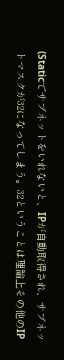(Staticでサブネットをいれないと、IPが自動取得され、サブネットマスクが32になってしまう。32ということは理論上その他のIP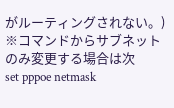がルーティングされない。)
※コマンドからサブネットのみ変更する場合は次
set pppoe netmask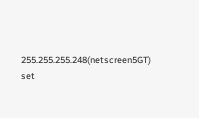255.255.255.248(netscreen5GT)
set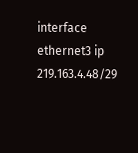interface ethernet3 ip 219.163.4.48/29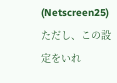(Netscreen25)
ただし、この設定をいれ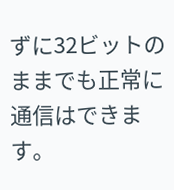ずに32ビットのままでも正常に通信はできます。